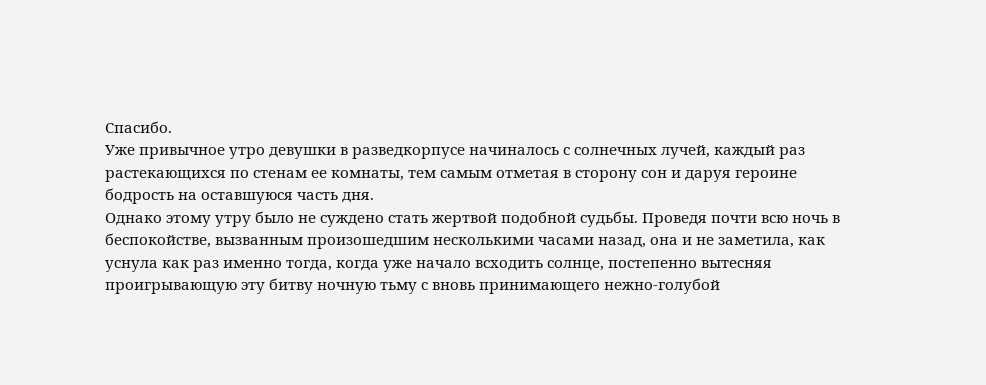Спасибо.
Уже привычное утро девушки в разведкорпусе начиналось с солнечных лучей, каждый раз растекающихся по стенам ее комнаты, тем самым отметая в сторону сон и даруя героине бодрость на оставшуюся часть дня.
Однако этому утру было не суждено стать жертвой подобной судьбы. Проведя почти всю ночь в беспокойстве, вызванным произошедшим несколькими часами назад, она и не заметила, как уснула как раз именно тогда, когда уже начало всходить солнце, постепенно вытесняя проигрывающую эту битву ночную тьму с вновь принимающего нежно-голубой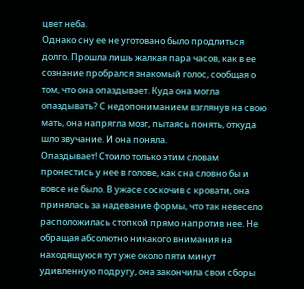цвет неба.
Однако сну ее не уготовано было продлиться долго. Прошла лишь жалкая пара часов, как в ее сознание пробрался знакомый голос, сообщая о том, что она опаздывает. Куда она могла опаздывать? С недопониманием взглянув на свою мать, она напрягла мозг, пытаясь понять, откуда шло звучание. И она поняла.
Опаздывает! Стоило только этим словам пронестись у нее в голове, как сна словно бы и вовсе не было. В ужасе соскочив с кровати, она принялась за надевание формы, что так невесело расположилась стопкой прямо напротив нее. Не обращая абсолютно никакого внимания на находящуюся тут уже около пяти минут удивленную подругу, она закончила свои сборы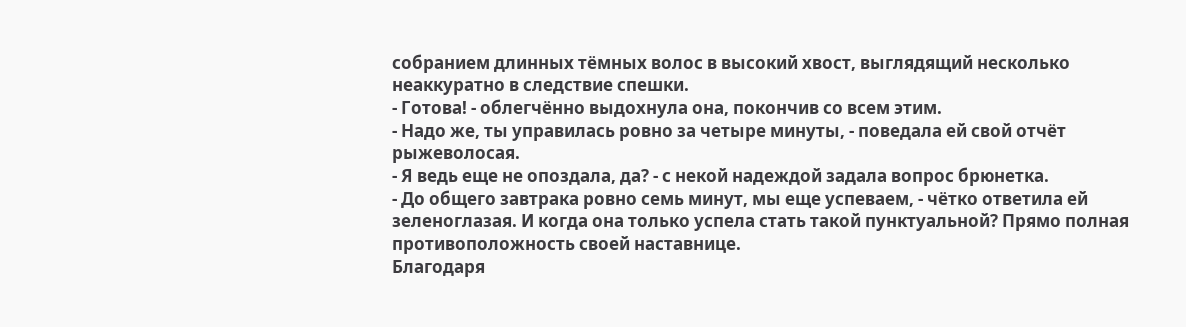собранием длинных тёмных волос в высокий хвост, выглядящий несколько неаккуратно в следствие спешки.
- Готова! - облегчённо выдохнула она, покончив со всем этим.
- Надо же, ты управилась ровно за четыре минуты, - поведала ей свой отчёт рыжеволосая.
- Я ведь еще не опоздала, да? - с некой надеждой задала вопрос брюнетка.
- До общего завтрака ровно семь минут, мы еще успеваем, - чётко ответила ей зеленоглазая. И когда она только успела стать такой пунктуальной? Прямо полная противоположность своей наставнице.
Благодаря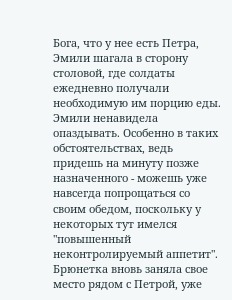Бога, что у нее есть Петра, Эмили шагала в сторону столовой, где солдаты ежедневно получали необходимую им порцию еды. Эмили ненавидела опаздывать. Особенно в таких обстоятельствах, ведь придешь на минуту позже назначенного - можешь уже навсегда попрощаться со своим обедом, поскольку у некоторых тут имелся "повышенный неконтролируемый аппетит".
Брюнетка вновь заняла свое место рядом с Петрой, уже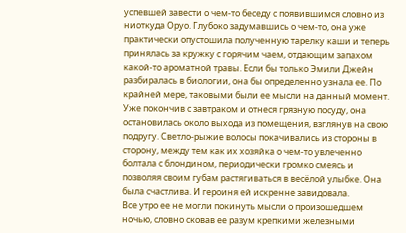успевшей завести о чем-то беседу с появившимся словно из ниоткуда Оруо. Глубоко задумавшись о чем-то, она уже практически опустошила полученную тарелку каши и теперь принялась за кружку с горячим чаем, отдающим запахом какой-то ароматной травы. Если бы только Эмили Джейн разбиралась в биологии, она бы определенно узнала ее. По крайней мере, таковыми были ее мысли на данный момент.
Уже покончив с завтраком и отнеся грязную посуду, она остановилась около выхода из помещения, взглянув на свою подругу. Светло-рыжие волосы покачивались из стороны в сторону, между тем как их хозяйка о чем-то увлеченно болтала с блондином, периодически громко смеясь и позволяя своим губам растягиваться в весёлой улыбке. Она была счастлива. И героиня ей искренне завидовала.
Все утро ее не могли покинуть мысли о произошедшем ночью, словно сковав ее разум крепкими железными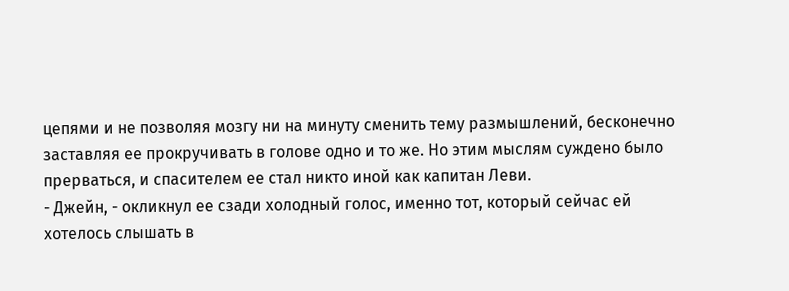цепями и не позволяя мозгу ни на минуту сменить тему размышлений, бесконечно заставляя ее прокручивать в голове одно и то же. Но этим мыслям суждено было прерваться, и спасителем ее стал никто иной как капитан Леви.
- Джейн, - окликнул ее сзади холодный голос, именно тот, который сейчас ей хотелось слышать в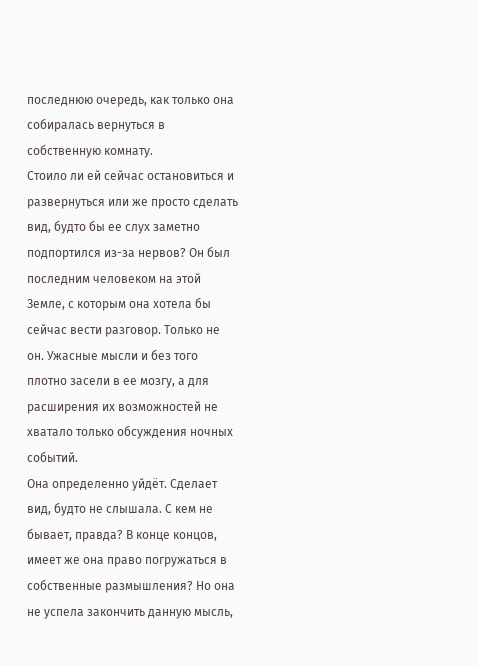последнюю очередь, как только она собиралась вернуться в собственную комнату.
Стоило ли ей сейчас остановиться и развернуться или же просто сделать вид, будто бы ее слух заметно подпортился из-за нервов? Он был последним человеком на этой Земле, с которым она хотела бы сейчас вести разговор. Только не он. Ужасные мысли и без того плотно засели в ее мозгу, а для расширения их возможностей не хватало только обсуждения ночных событий.
Она определенно уйдёт. Сделает вид, будто не слышала. С кем не бывает, правда? В конце концов, имеет же она право погружаться в собственные размышления? Но она не успела закончить данную мысль,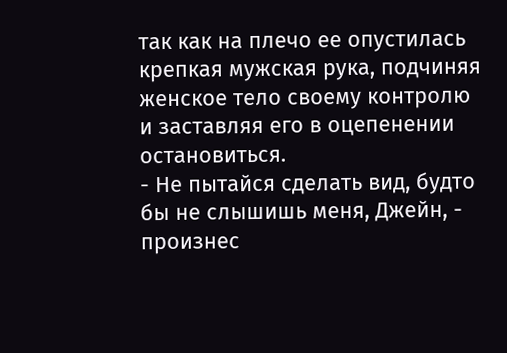так как на плечо ее опустилась крепкая мужская рука, подчиняя женское тело своему контролю и заставляя его в оцепенении остановиться.
- Не пытайся сделать вид, будто бы не слышишь меня, Джейн, - произнес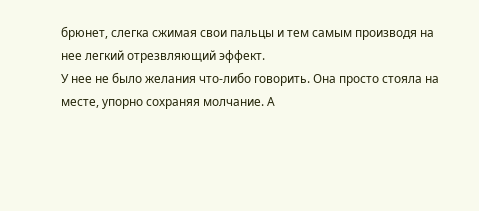брюнет, слегка сжимая свои пальцы и тем самым производя на нее легкий отрезвляющий эффект.
У нее не было желания что-либо говорить. Она просто стояла на месте, упорно сохраняя молчание. А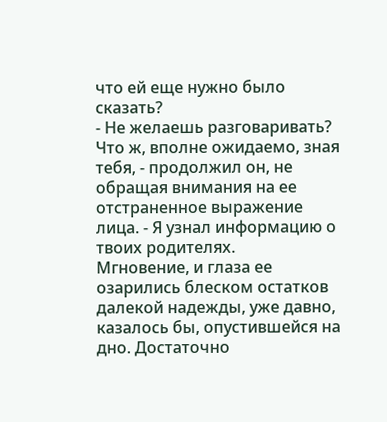что ей еще нужно было сказать?
- Не желаешь разговаривать? Что ж, вполне ожидаемо, зная тебя, - продолжил он, не обращая внимания на ее отстраненное выражение лица. - Я узнал информацию о твоих родителях.
Мгновение, и глаза ее озарились блеском остатков далекой надежды, уже давно, казалось бы, опустившейся на дно. Достаточно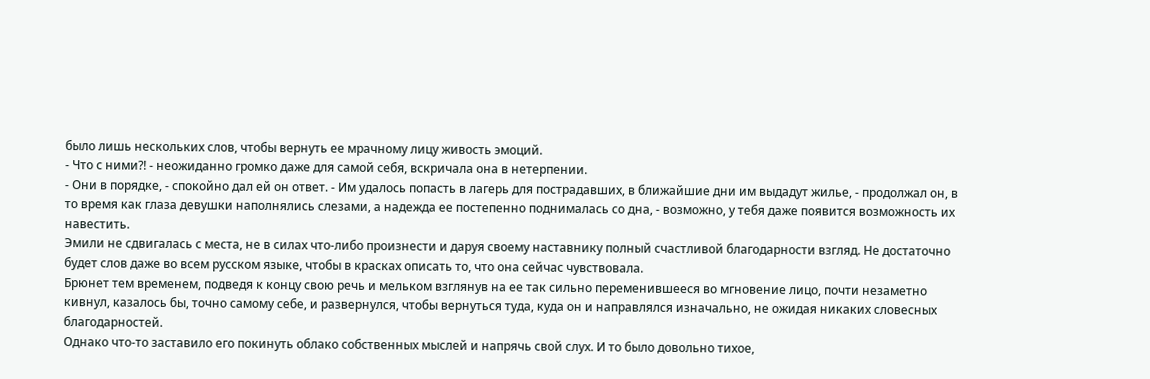было лишь нескольких слов, чтобы вернуть ее мрачному лицу живость эмоций.
- Что с ними?! - неожиданно громко даже для самой себя, вскричала она в нетерпении.
- Они в порядке, - спокойно дал ей он ответ. - Им удалось попасть в лагерь для пострадавших, в ближайшие дни им выдадут жилье, - продолжал он, в то время как глаза девушки наполнялись слезами, а надежда ее постепенно поднималась со дна, - возможно, у тебя даже появится возможность их навестить.
Эмили не сдвигалась с места, не в силах что-либо произнести и даруя своему наставнику полный счастливой благодарности взгляд. Не достаточно будет слов даже во всем русском языке, чтобы в красках описать то, что она сейчас чувствовала.
Брюнет тем временем, подведя к концу свою речь и мельком взглянув на ее так сильно переменившееся во мгновение лицо, почти незаметно кивнул, казалось бы, точно самому себе, и развернулся, чтобы вернуться туда, куда он и направлялся изначально, не ожидая никаких словесных благодарностей.
Однако что-то заставило его покинуть облако собственных мыслей и напрячь свой слух. И то было довольно тихое,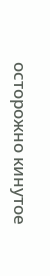осторожно кинутое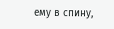ему в спину,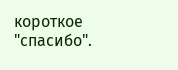короткое "спасибо".